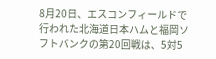8月20日、エスコンフィールドで行われた北海道日本ハムと福岡ソフトバンクの第20回戦は、5対5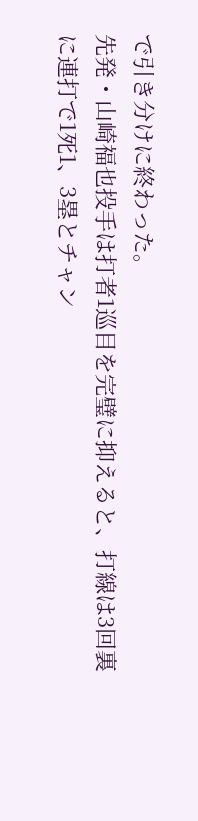で引き分けに終わった。
先発・山崎福也投手は打者1巡目を完璧に抑えると、打線は3回裏に連打で1死1、3塁とチャン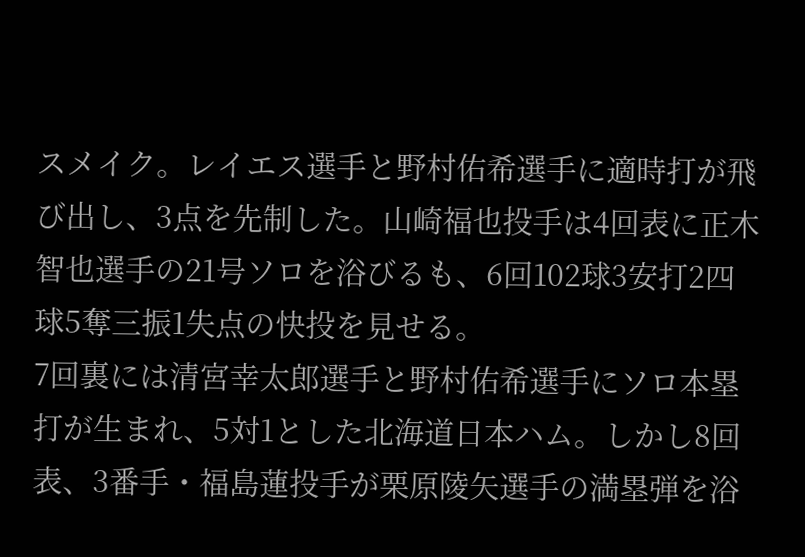スメイク。レイエス選手と野村佑希選手に適時打が飛び出し、3点を先制した。山崎福也投手は4回表に正木智也選手の21号ソロを浴びるも、6回102球3安打2四球5奪三振1失点の快投を見せる。
7回裏には清宮幸太郎選手と野村佑希選手にソロ本塁打が生まれ、5対1とした北海道日本ハム。しかし8回表、3番手・福島蓮投手が栗原陵矢選手の満塁弾を浴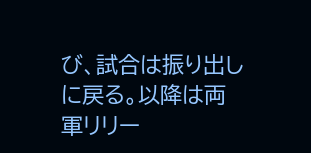び、試合は振り出しに戻る。以降は両軍リリー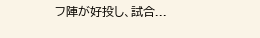フ陣が好投し、試合...